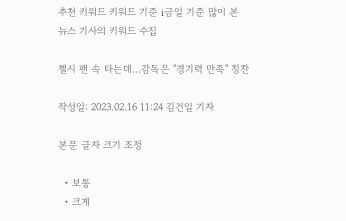추천 키워드 키워드 기준 i금일 기준 많이 본
뉴스 기사의 키워드 수집

첼시 팬 속 타는데…감독은 "경기력 만족" 칭찬

작성일: 2023.02.16 11:24 김건일 기자

본문 글자 크기 조정

  • 보통
  • 크게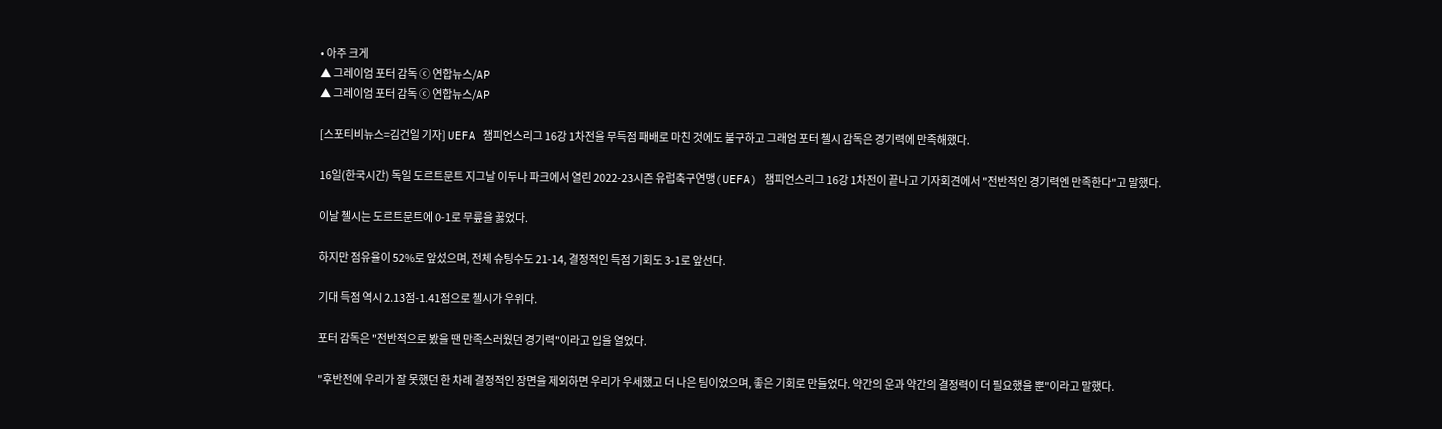• 아주 크게
▲ 그레이엄 포터 감독 ⓒ 연합뉴스/AP
▲ 그레이엄 포터 감독 ⓒ 연합뉴스/AP

[스포티비뉴스=김건일 기자] UEFA 챔피언스리그 16강 1차전을 무득점 패배로 마친 것에도 불구하고 그래엄 포터 첼시 감독은 경기력에 만족해했다.

16일(한국시간) 독일 도르트문트 지그날 이두나 파크에서 열린 2022-23시즌 유럽축구연맹(UEFA) 챔피언스리그 16강 1차전이 끝나고 기자회견에서 "전반적인 경기력엔 만족한다"고 말했다.

이날 첼시는 도르트문트에 0-1로 무릎을 꿇었다.

하지만 점유율이 52%로 앞섰으며, 전체 슈팅수도 21-14, 결정적인 득점 기회도 3-1로 앞선다.

기대 득점 역시 2.13점-1.41점으로 첼시가 우위다.

포터 감독은 "전반적으로 봤을 땐 만족스러웠던 경기력"이라고 입을 열었다.

"후반전에 우리가 잘 못했던 한 차례 결정적인 장면을 제외하면 우리가 우세했고 더 나은 팀이었으며, 좋은 기회로 만들었다. 약간의 운과 약간의 결정력이 더 필요했을 뿐"이라고 말했다.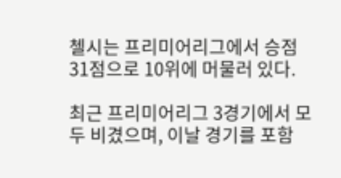첼시는 프리미어리그에서 승점 31점으로 10위에 머물러 있다.

최근 프리미어리그 3경기에서 모두 비겼으며, 이날 경기를 포함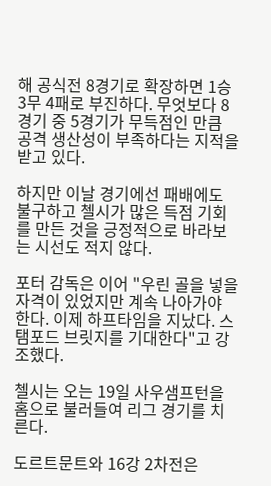해 공식전 8경기로 확장하면 1승 3무 4패로 부진하다. 무엇보다 8경기 중 5경기가 무득점인 만큼 공격 생산성이 부족하다는 지적을 받고 있다.

하지만 이날 경기에선 패배에도 불구하고 첼시가 많은 득점 기회를 만든 것을 긍정적으로 바라보는 시선도 적지 않다.

포터 감독은 이어 "우린 골을 넣을 자격이 있었지만 계속 나아가야 한다. 이제 하프타임을 지났다. 스탬포드 브릿지를 기대한다"고 강조했다.

첼시는 오는 19일 사우샘프턴을 홈으로 불러들여 리그 경기를 치른다.

도르트문트와 16강 2차전은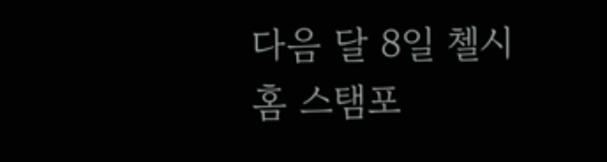다음 달 8일 첼시 홈 스탬포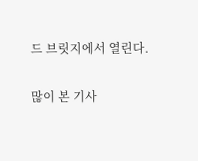드 브릿지에서 열린다.

많이 본 기사